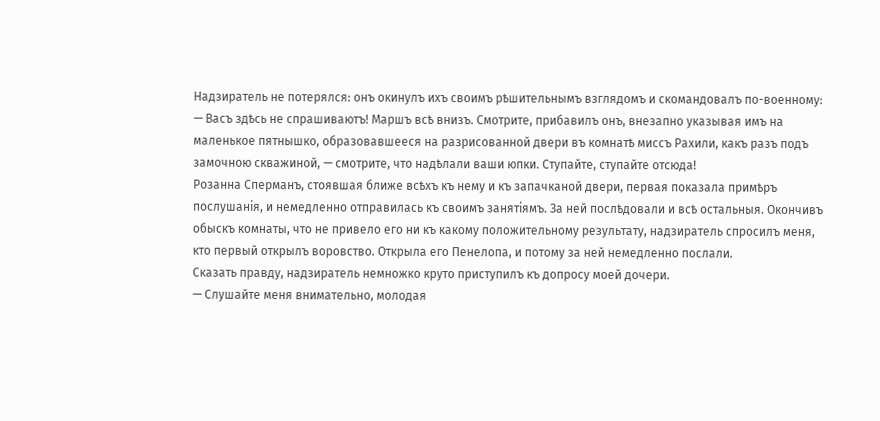Надзиратель не потерялся: онъ окинулъ ихъ своимъ рѣшительнымъ взглядомъ и скомандовалъ по-военному:
— Васъ здѣсь не спрашиваютъ! Маршъ всѣ внизъ. Смотрите, прибавилъ онъ, внезапно указывая имъ на маленькое пятнышко, образовавшееся на разрисованной двери въ комнатѣ миссъ Рахили, какъ разъ подъ замочною скважиной, — смотрите, что надѣлали ваши юпки. Ступайте, ступайте отсюда!
Розанна Сперманъ, стоявшая ближе всѣхъ къ нему и къ запачканой двери, первая показала примѣръ послушанія, и немедленно отправилась къ своимъ занятіямъ. За ней послѣдовали и всѣ остальныя. Окончивъ обыскъ комнаты, что не привело его ни къ какому положительному результату, надзиратель спросилъ меня, кто первый открылъ воровство. Открыла его Пенелопа, и потому за ней немедленно послали.
Сказать правду, надзиратель немножко круто приступилъ къ допросу моей дочери.
— Слушайте меня внимательно, молодая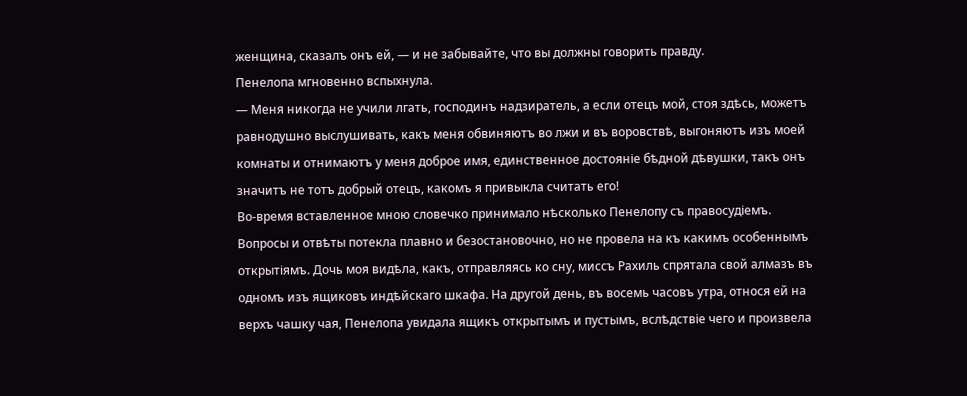женщина, сказалъ онъ ей, — и не забывайте, что вы должны говорить правду.
Пенелопа мгновенно вспыхнула.
— Меня никогда не учили лгать, господинъ надзиратель, а если отецъ мой, стоя здѣсь, можетъ равнодушно выслушивать, какъ меня обвиняютъ во лжи и въ воровствѣ, выгоняютъ изъ моей комнаты и отнимаютъ у меня доброе имя, единственное достояніе бѣдной дѣвушки, такъ онъ значитъ не тотъ добрый отецъ, какомъ я привыкла считать его!
Во-время вставленное мною словечко принимало нѣсколько Пенелопу съ правосудіемъ. Вопросы и отвѣты потекла плавно и безостановочно, но не провела на къ какимъ особеннымъ открытіямъ. Дочь моя видѣла, какъ, отправляясь ко сну, миссъ Рахиль спрятала свой алмазъ въ одномъ изъ ящиковъ индѣйскаго шкафа. На другой день, въ восемь часовъ утра, относя ей на верхъ чашку чая, Пенелопа увидала ящикъ открытымъ и пустымъ, вслѣдствіе чего и произвела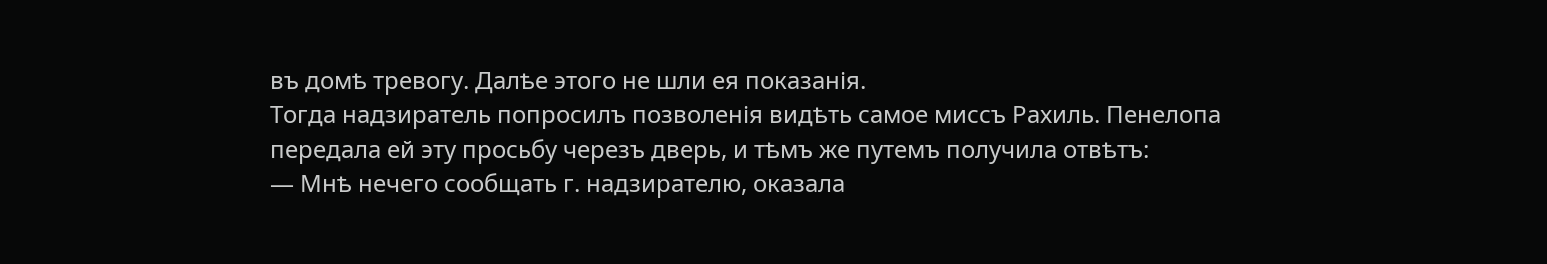въ домѣ тревогу. Далѣе этого не шли ея показанія.
Тогда надзиратель попросилъ позволенія видѣть самое миссъ Рахиль. Пенелопа передала ей эту просьбу черезъ дверь, и тѣмъ же путемъ получила отвѣтъ:
— Мнѣ нечего сообщать г. надзирателю, оказала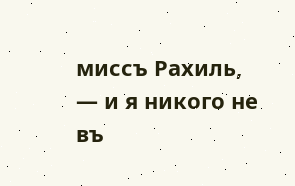миссъ Рахиль, — и я никого не въ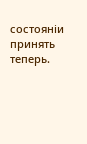состояніи принять теперь.